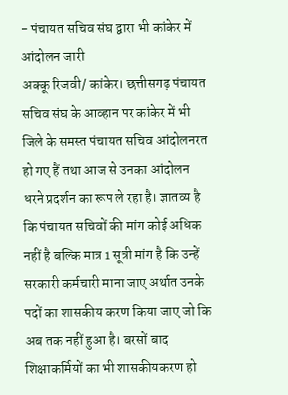- पंचायत सचिव संघ द्वारा भी कांकेर में आंदोलन जारी
अक्कू रिजवी/ कांकेर। छत्तीसगढ़ पंचायत सचिव संघ के आव्हान पर कांकेर में भी जिले के समस्त पंचायत सचिव आंदोलनरत हो गए हैं तथा आज से उनका आंदोलन धरने प्रदर्शन का रूप ले रहा है। ज्ञातव्य है कि पंचायत सचिवों की मांग कोई अधिक नहीं है बल्कि मात्र 1 सूत्री मांग है कि उन्हें सरकारी कर्मचारी माना जाए अर्थात उनके पदों का शासकीय करण किया जाए जो कि अब तक नहीं हुआ है। बरसों बाद शिक्षाकर्मियों का भी शासकीयकरण हो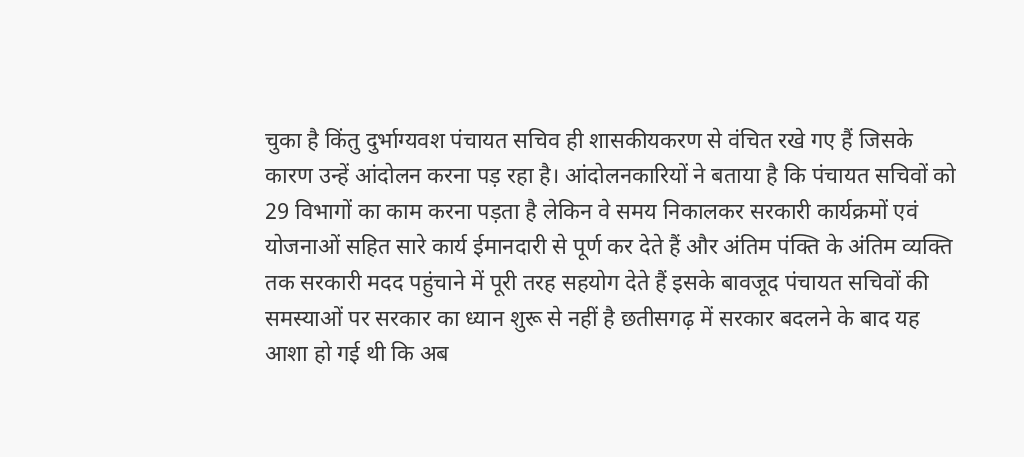चुका है किंतु दुर्भाग्यवश पंचायत सचिव ही शासकीयकरण से वंचित रखे गए हैं जिसके कारण उन्हें आंदोलन करना पड़ रहा है। आंदोलनकारियों ने बताया है कि पंचायत सचिवों को 29 विभागों का काम करना पड़ता है लेकिन वे समय निकालकर सरकारी कार्यक्रमों एवं योजनाओं सहित सारे कार्य ईमानदारी से पूर्ण कर देते हैं और अंतिम पंक्ति के अंतिम व्यक्ति तक सरकारी मदद पहुंचाने में पूरी तरह सहयोग देते हैं इसके बावजूद पंचायत सचिवों की समस्याओं पर सरकार का ध्यान शुरू से नहीं है छतीसगढ़ में सरकार बदलने के बाद यह आशा हो गई थी कि अब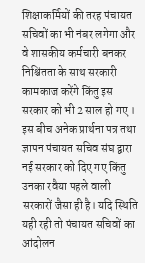शिक्षाकर्मियों की तरह पंचायत सचिवों का भी नंबर लगेगा और वे शासकीय कर्मचारी बनकर निश्चिंतता के साथ सरकारी कामकाज करेंगे किंतु इस सरकार को भी 2 साल हो गए । इस बीच अनेक प्रार्थना पत्र तथा ज्ञापन पंचायत सचिव संघ द्वारा नई सरकार को दिए गए किंतु उनका रवैया पहले वाली सरकारों जैसा ही है। यदि स्थिति यही रही तो पंचायत सचिवों का आंदोलन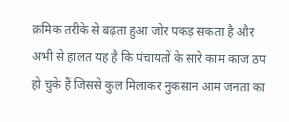क्रमिक तरीके से बढ़ता हुआ जोर पकड़ सकता है और अभी से हालत यह है कि पंचायतों के सारे काम काज ठप हो चुके हैं जिससे कुल मिलाकर नुकसान आम जनता का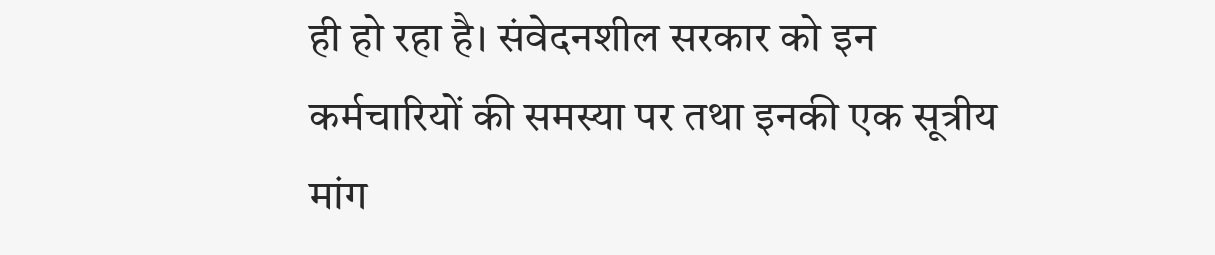ही हो रहा है। संवेदनशील सरकार को इन कर्मचारियों की समस्या पर तथा इनकी एक सूत्रीय मांग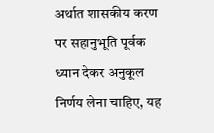अर्थात शासकीय करण पर सहानुभूति पूर्वक ध्यान देकर अनुकूल निर्णय लेना चाहिए, यह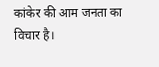कांकेर की आम जनता का विचार है।